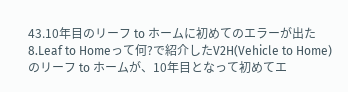43.10年目のリーフ to ホームに初めてのエラーが出た
8.Leaf to Homeって何?で紹介したV2H(Vehicle to Home)のリーフ to ホームが、10年目となって初めてエ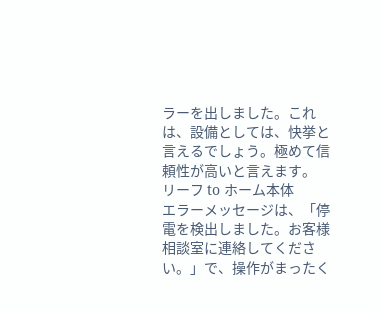ラーを出しました。これは、設備としては、快挙と言えるでしょう。極めて信頼性が高いと言えます。
リーフ to ホーム本体
エラーメッセージは、「停電を検出しました。お客様相談室に連絡してください。」で、操作がまったく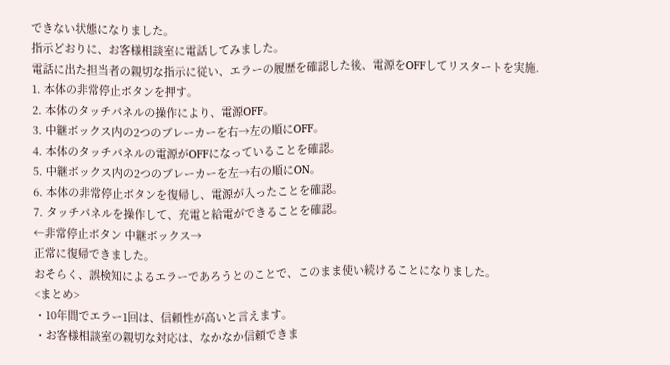できない状態になりました。
指示どおりに、お客様相談室に電話してみました。
電話に出た担当者の親切な指示に従い、エラーの履歴を確認した後、電源をOFFしてリスタートを実施.
1. 本体の非常停止ボタンを押す。
2. 本体のタッチパネルの操作により、電源OFF。
3. 中継ボックス内の2つのブレーカーを右→左の順にOFF。
4. 本体のタッチパネルの電源がOFFになっていることを確認。
5. 中継ボックス内の2つのブレーカーを左→右の順にON。
6. 本体の非常停止ボタンを復帰し、電源が入ったことを確認。
7. タッチパネルを操作して、充電と給電ができることを確認。
←非常停止ボタン 中継ボックス→
正常に復帰できました。
おそらく、誤検知によるエラーであろうとのことで、このまま使い続けることになりました。
<まとめ>
・10年間でエラー1回は、信頼性が高いと言えます。
・お客様相談室の親切な対応は、なかなか信頼できま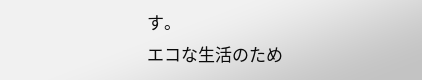す。
エコな生活のため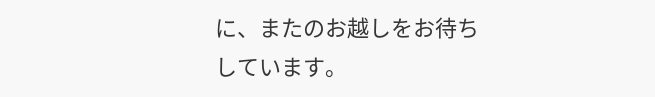に、またのお越しをお待ちしています。